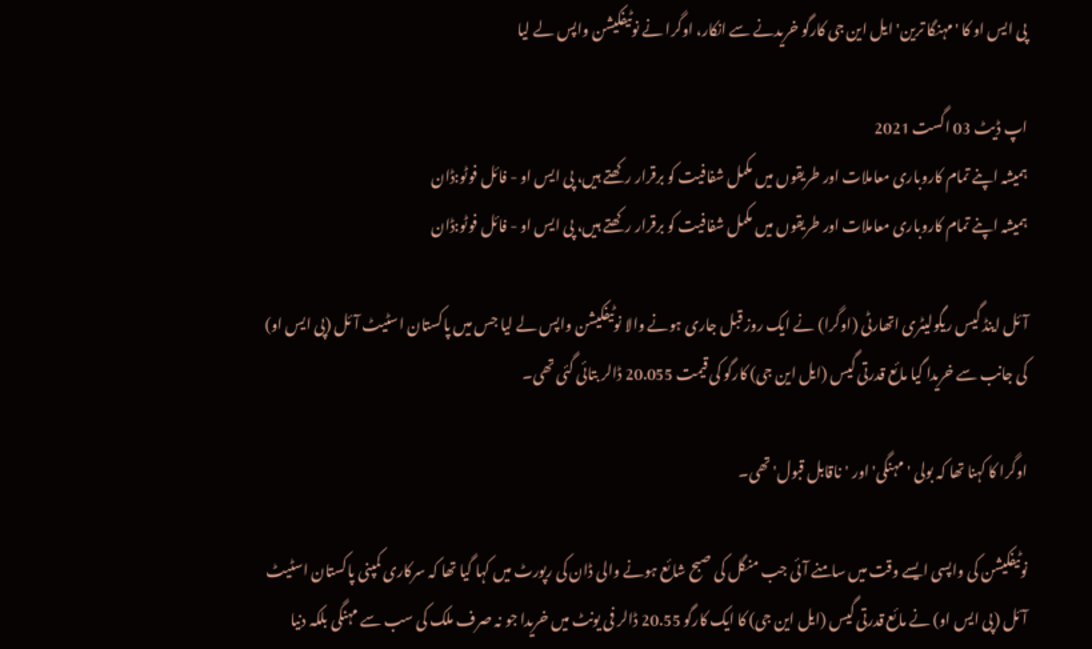پی ایس او کا 'مہنگا ترین' ایل این جی کارگو خریدنے سے انکار، اوگرا نے نوٹیفکیشن واپس لے لیا

اپ ڈیٹ 03 اگست 2021
ہمیشہ اپنے تمام کاروباری معاملات اور طریقوں میں مکمل شفافیت کو برقرار رکھتے ہیں، پی ایس او - فائل فوٹو:ڈان
ہمیشہ اپنے تمام کاروباری معاملات اور طریقوں میں مکمل شفافیت کو برقرار رکھتے ہیں، پی ایس او - فائل فوٹو:ڈان

آئل اینڈ گیس ریگولیٹری اتھارٹی (اوگرا) نے ایک روز قبل جاری ہونے والا نوٹیفکیشن واپس لے لیا جس میں پاکستان اسٹیٹ آئل (پی ایس او) کی جانب سے خریدا گیا مائع قدرتی گیس (ایل این جی) کارگو کی قیمت 20.055 ڈالر بتائی گئی تھی۔

اوگرا کا کہنا تھا کہ بولی 'مہنگی' اور 'ناقابل قبول' تھی۔

نوٹیفکیشن کی واپسی ایسے وقت میں سامنے آئی جب منگل کی صبح شائع ہونے والی ڈان کی رپورٹ میں کہا گیا تھا کہ سرکاری کمپنی پاکستان اسٹیٹ آئل (پی ایس او) نے مائع قدرتی گیس (ایل این جی) کا ایک کارگو 20.55 ڈالر فی یونٹ میں خریدا جو نہ صرف ملک کی سب سے مہنگی بلکہ دنیا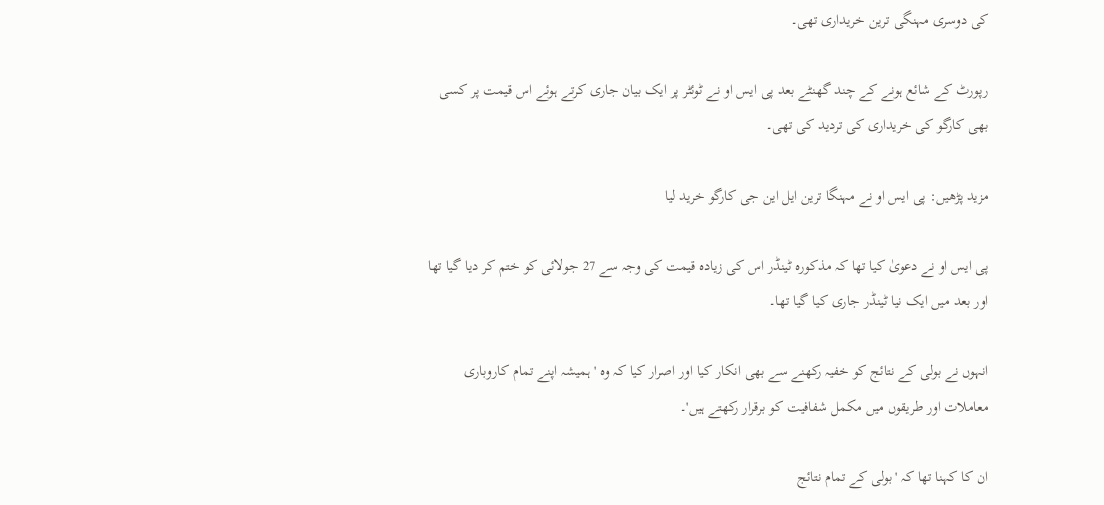کی دوسری مہنگی ترین خریداری تھی۔

رپورٹ کے شائع ہونے کے چند گھنٹے بعد پی ایس او نے ٹوئٹر پر ایک بیان جاری کرتے ہوئے اس قیمت پر کسی بھی کارگو کی خریداری کی تردید کی تھی۔

مزید پڑھیں: پی ایس او نے مہنگا ترین ایل این جی کارگو خرید لیا

پی ایس او نے دعویٰ کیا تھا کہ مذکورہ ٹینڈر اس کی زیادہ قیمت کی وجہ سے 27 جولائی کو ختم کر دیا گیا تھا اور بعد میں ایک نیا ٹینڈر جاری کیا گیا تھا۔

انہوں نے بولی کے نتائج کو خفیہ رکھنے سے بھی انکار کیا اور اصرار کیا کہ وہ 'ہمیشہ اپنے تمام کاروباری معاملات اور طریقوں میں مکمل شفافیت کو برقرار رکھتے ہیں'۔

ان کا کہنا تھا کہ 'بولی کے تمام نتائج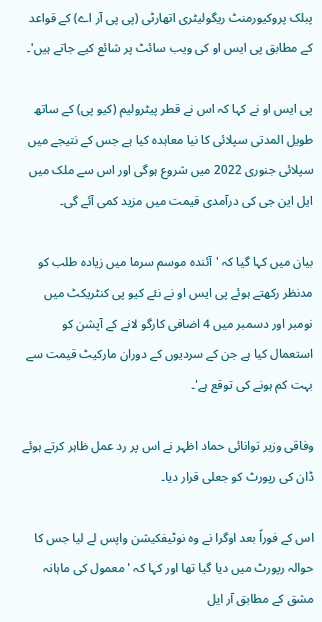پبلک پروکیورمنٹ ریگولیٹری اتھارٹی (پی پی آر اے) کے قواعد کے مطابق پی ایس او کی ویب سائٹ پر شائع کیے جاتے ہیں'۔

پی ایس او نے کہا کہ اس نے قطر پیٹرولیم (کیو پی) کے ساتھ طویل المدتی سپلائی کا نیا معاہدہ کیا ہے جس کے نتیجے میں سپلائی جنوری 2022 میں شروع ہوگی اور اس سے ملک میں ایل این جی کی درآمدی قیمت میں مزید کمی آئے گی۔

بیان میں کہا گیا کہ 'آئندہ موسم سرما میں زیادہ طلب کو مدنظر رکھتے ہوئے پی ایس او نے نئے کیو پی کنٹریکٹ میں نومبر اور دسمبر میں 4 اضافی کارگو لانے کے آپشن کو استعمال کیا ہے جن کے سردیوں کے دوران مارکیٹ قیمت سے بہت کم ہونے کی توقع ہے'۔

وفاقی وزیر توانائی حماد اظہر نے اس پر رد عمل ظاہر کرتے ہوئے ڈان کی رپورٹ کو جعلی قرار دیا۔

اس کے فوراً بعد اوگرا نے وہ نوٹیفکیشن واپس لے لیا جس کا حوالہ رپورٹ میں دیا گیا تھا اور کہا کہ 'معمول کی ماہانہ مشق کے مطابق آر ایل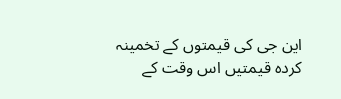این جی کی قیمتوں کے تخمینہ کردہ قیمتیں اس وقت کے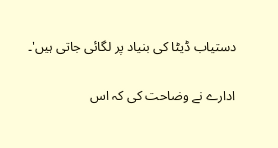دستیاب ڈیٹا کی بنیاد پر لگائی جاتی ہیں'۔

ادارے نے وضاحت کی کہ اس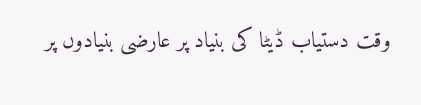وقت دستیاب ڈیٹا کی بنیاد پر عارضی بنیادوں پر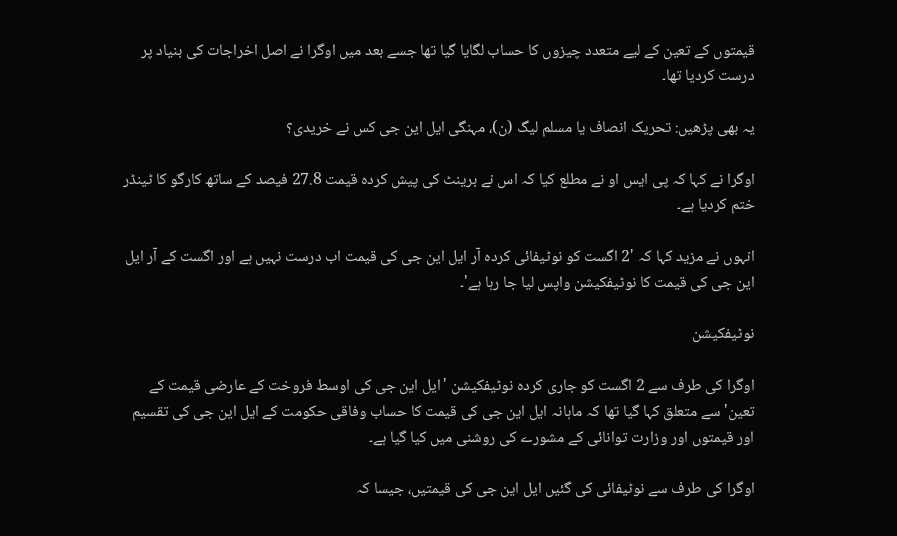قیمتوں کے تعین کے لیے متعدد چیزوں کا حساب لگایا گیا تھا جسے بعد میں اوگرا نے اصل اخراجات کی بنیاد پر درست کردیا تھا۔

یہ بھی پڑھیں: تحریک انصاف یا مسلم لیگ (ن)، مہنگی ایل این جی کس نے خریدی؟

اوگرا نے کہا کہ پی ایس او نے مطلع کیا کہ اس نے برینٹ کی پیش کردہ قیمت 27.8 فیصد کے ساتھ کارگو کا ٹینڈر ختم کردیا ہے۔

انہوں نے مزید کہا کہ '2 اگست کو نوٹیفائی کردہ آر ایل این جی کی قیمت اب درست نہیں ہے اور اگست کے آر ایل این جی کی قیمت کا نوٹیفکیشن واپس لیا جا رہا ہے'۔

نوٹیفکیشن

اوگرا کی طرف سے 2 اگست کو جاری کردہ نوٹیفکیشن 'ایل این جی کی اوسط فروخت کے عارضی قیمت کے تعین' سے متعلق کہا گیا تھا کہ ماہانہ ایل این جی کی قیمت کا حساب وفاقی حکومت کے ایل این جی کی تقسیم اور قیمتوں اور وزارت توانائی کے مشورے کی روشنی میں کیا گیا ہے۔

اوگرا کی طرف سے نوٹیفائی کی گئیں ایل این جی کی قیمتیں، جیسا کہ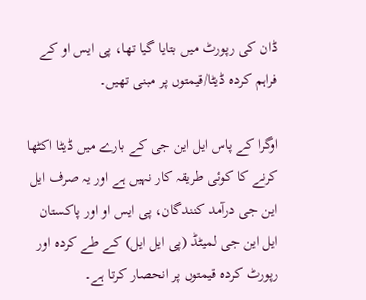ڈان کی رپورٹ میں بتایا گیا تھا، پی ایس او کے فراہم کردہ ڈیٹا/قیمتوں پر مبنی تھیں۔

اوگرا کے پاس ایل این جی کے بارے میں ڈیٹا اکٹھا کرنے کا کوئی طریقہ کار نہیں ہے اور یہ صرف ایل این جی درآمد کنندگان، پی ایس او اور پاکستان ایل این جی لمیٹڈ (پی ایل ایل) کے طے کردہ اور رپورٹ کردہ قیمتوں پر انحصار کرتا ہے۔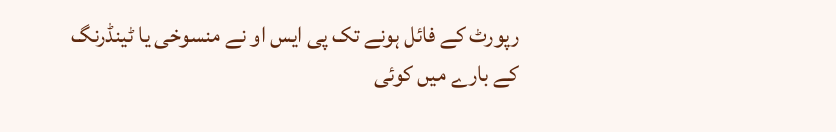رپورٹ کے فائل ہونے تک پی ایس او نے منسوخی یا ٹینڈرنگ کے بارے میں کوئی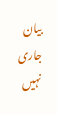بیان جاری نہیں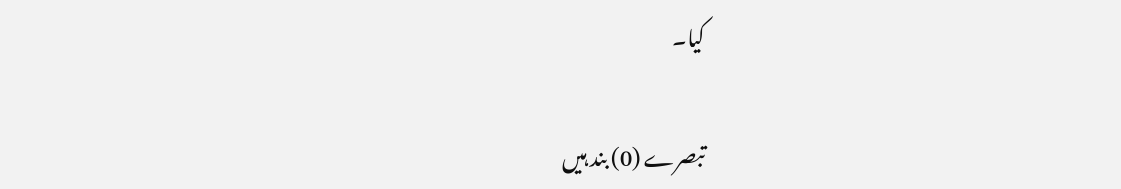کیا۔

تبصرے (0) بند ہیں